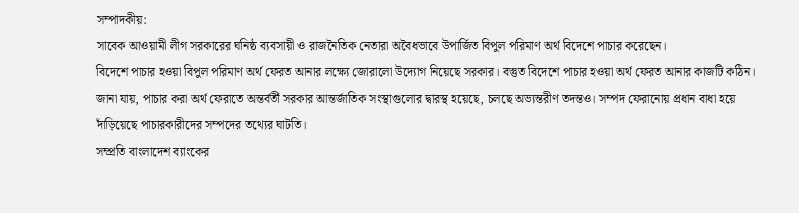সম্পাদকীয়:
সাবেক আওয়ামী লীগ সরকারের ঘনিষ্ঠ ব্যবসায়ী ও রাজনৈতিক নেতারা অবৈধভাবে উপার্জিত বিপুল পরিমাণ অর্থ বিদেশে পাচার করেছেন।
বিদেশে পাচার হওয়া বিপুল পরিমাণ অর্থ ফেরত আনার লক্ষ্যে জোরালো উদ্যোগ নিয়েছে সরকার। বস্তুত বিদেশে পাচার হওয়া অর্থ ফেরত আনার কাজটি কঠিন।
জানা যায়, পাচার করা অর্থ ফেরাতে অন্তর্বর্তী সরকার আন্তর্জাতিক সংস্থাগুলোর দ্বারস্থ হয়েছে, চলছে অভ্যন্তরীণ তদন্তও। সম্পদ ফেরানোয় প্রধান বাধা হয়ে দাঁড়িয়েছে পাচারকারীদের সম্পদের তথ্যের ঘাটতি।
সম্প্রতি বাংলাদেশ ব্যাংকের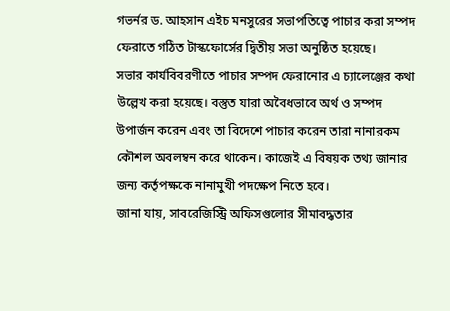গভর্নর ড. আহসান এইচ মনসুরের সভাপতিত্বে পাচার করা সম্পদ ফেরাতে গঠিত টাস্কফোর্সের দ্বিতীয় সভা অনুষ্ঠিত হয়েছে।
সভার কার্যবিবরণীতে পাচার সম্পদ ফেরানোর এ চ্যালেঞ্জের কথা উল্লেখ করা হয়েছে। বস্তুত যারা অবৈধভাবে অর্থ ও সম্পদ উপার্জন করেন এবং তা বিদেশে পাচার করেন তারা নানারকম কৌশল অবলম্বন করে থাকেন। কাজেই এ বিষয়ক তথ্য জানার জন্য কর্তৃপক্ষকে নানামুখী পদক্ষেপ নিতে হবে।
জানা যায়, সাবরেজিস্ট্রি অফিসগুলোর সীমাবদ্ধতার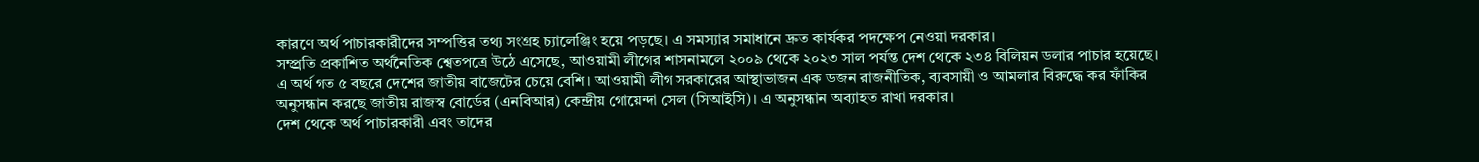কারণে অর্থ পাচারকারীদের সম্পত্তির তথ্য সংগ্রহ চ্যালেঞ্জিং হয়ে পড়ছে। এ সমস্যার সমাধানে দ্রুত কার্যকর পদক্ষেপ নেওয়া দরকার।
সম্প্র্রতি প্রকাশিত অর্থনৈতিক শ্বেতপত্রে উঠে এসেছে, আওয়ামী লীগের শাসনামলে ২০০৯ থেকে ২০২৩ সাল পর্যন্ত দেশ থেকে ২৩৪ বিলিয়ন ডলার পাচার হয়েছে।
এ অর্থ গত ৫ বছরে দেশের জাতীয় বাজেটের চেয়ে বেশি। আওয়ামী লীগ সরকারের আস্থাভাজন এক ডজন রাজনীতিক, ব্যবসায়ী ও আমলার বিরুদ্ধে কর ফাঁকির অনুসন্ধান করছে জাতীয় রাজস্ব বোর্ডের (এনবিআর) কেন্দ্রীয় গোয়েন্দা সেল (সিআইসি)। এ অনুসন্ধান অব্যাহত রাখা দরকার।
দেশ থেকে অর্থ পাচারকারী এবং তাদের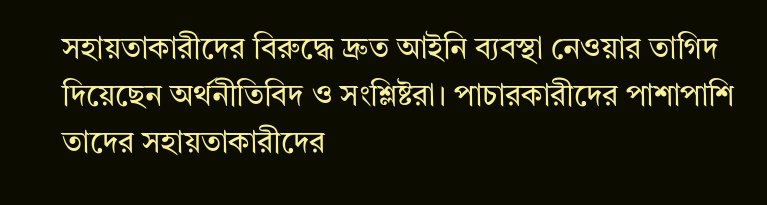সহায়তাকারীদের বিরুদ্ধে দ্রুত আইনি ব্যবস্থা নেওয়ার তাগিদ দিয়েছেন অর্থনীতিবিদ ও সংশ্লিষ্টরা। পাচারকারীদের পাশাপাশি তাদের সহায়তাকারীদের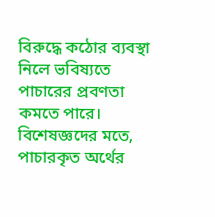বিরুদ্ধে কঠোর ব্যবস্থা নিলে ভবিষ্যতে পাচারের প্রবণতা কমতে পারে।
বিশেষজ্ঞদের মতে, পাচারকৃত অর্থের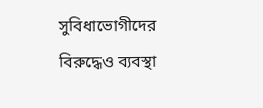সুবিধাভোগীদের বিরুদ্ধেও ব্যবস্থা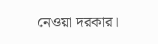নেওয়া দরকার।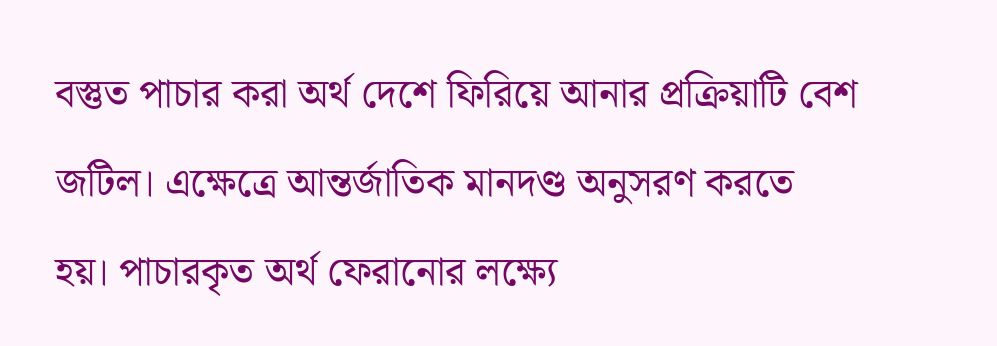বস্তুত পাচার করা অর্থ দেশে ফিরিয়ে আনার প্রক্রিয়াটি বেশ জটিল। এক্ষেত্রে আন্তর্জাতিক মানদণ্ড অনুসরণ করতে হয়। পাচারকৃত অর্থ ফেরানোর লক্ষ্যে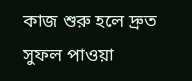কাজ শুরু হলে দ্রুত সুফল পাওয়া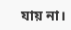যায় না।